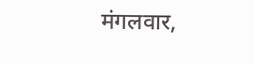मंगलवार,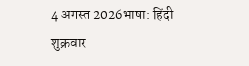4 अगस्त 2026भाषा: हिंदी
शुक्रवार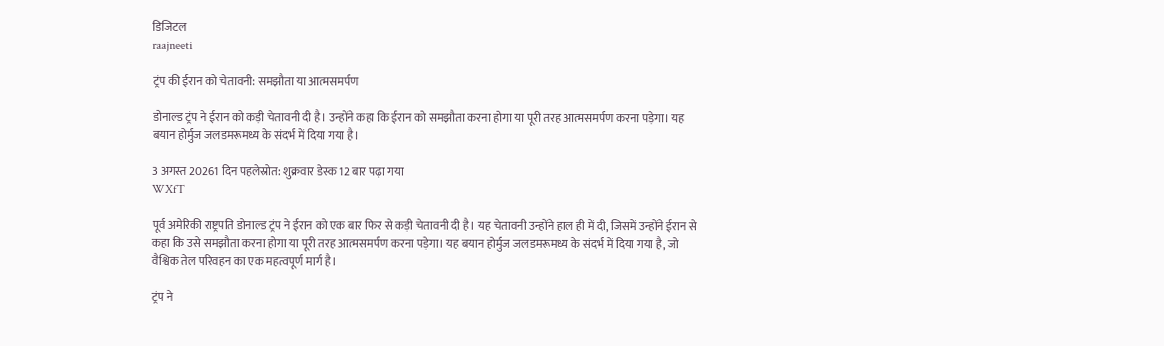डिजिटल
raajneeti

ट्रंप की ईरान को चेतावनी: समझौता या आत्मसमर्पण

डोनाल्ड ट्रंप ने ईरान को कड़ी चेतावनी दी है। उन्होंने कहा कि ईरान को समझौता करना होगा या पूरी तरह आत्मसमर्पण करना पड़ेगा। यह बयान होर्मुज जलडमरूमध्य के संदर्भ में दिया गया है।

3 अगस्त 20261 दिन पहलेस्रोत: शुक्रवार डेस्क12 बार पढ़ा गया
WXfT

पूर्व अमेरिकी राष्ट्रपति डोनाल्ड ट्रंप ने ईरान को एक बार फिर से कड़ी चेतावनी दी है। यह चेतावनी उन्होंने हाल ही में दी, जिसमें उन्होंने ईरान से कहा कि उसे समझौता करना होगा या पूरी तरह आत्मसमर्पण करना पड़ेगा। यह बयान होर्मुज जलडमरूमध्य के संदर्भ में दिया गया है, जो वैश्विक तेल परिवहन का एक महत्वपूर्ण मार्ग है।

ट्रंप ने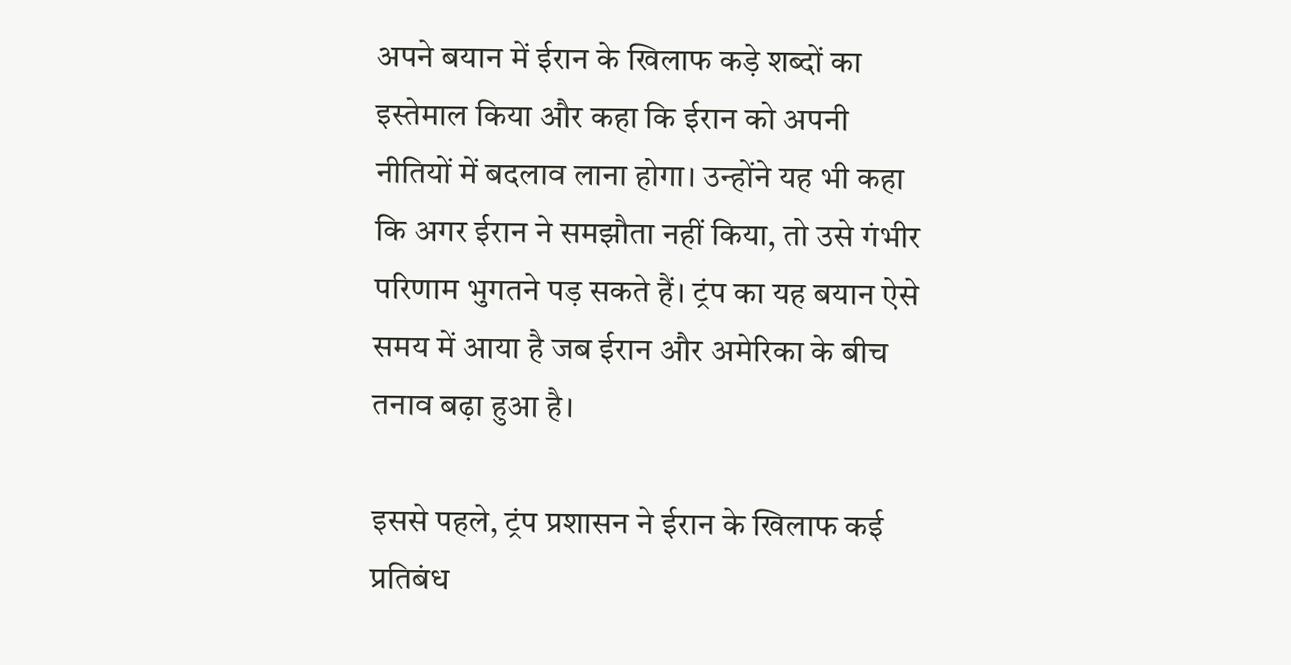अपने बयान में ईरान के खिलाफ कड़े शब्दों का इस्तेमाल किया और कहा कि ईरान को अपनी नीतियों में बदलाव लाना होगा। उन्होंने यह भी कहा कि अगर ईरान ने समझौता नहीं किया, तो उसे गंभीर परिणाम भुगतने पड़ सकते हैं। ट्रंप का यह बयान ऐसे समय में आया है जब ईरान और अमेरिका के बीच तनाव बढ़ा हुआ है।

इससे पहले, ट्रंप प्रशासन ने ईरान के खिलाफ कई प्रतिबंध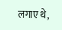लगाए थे,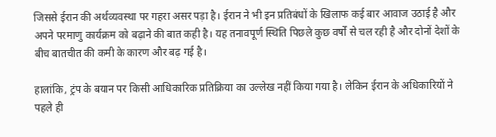जिससे ईरान की अर्थव्यवस्था पर गहरा असर पड़ा है। ईरान ने भी इन प्रतिबंधों के खिलाफ कई बार आवाज उठाई है और अपने परमाणु कार्यक्रम को बढ़ाने की बात कही है। यह तनावपूर्ण स्थिति पिछले कुछ वर्षों से चल रही है और दोनों देशों के बीच बातचीत की कमी के कारण और बढ़ गई है।

हालांकि, ट्रंप के बयान पर किसी आधिकारिक प्रतिक्रिया का उल्लेख नहीं किया गया है। लेकिन ईरान के अधिकारियों ने पहले ही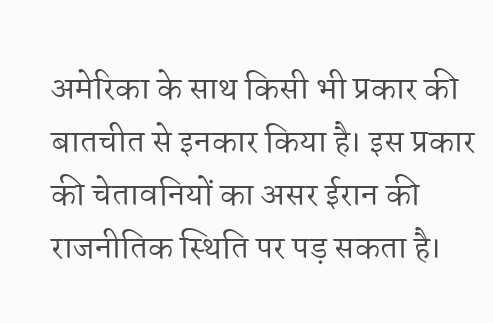अमेरिका के साथ किसी भी प्रकार की बातचीत से इनकार किया है। इस प्रकार की चेतावनियों का असर ईरान की राजनीतिक स्थिति पर पड़ सकता है।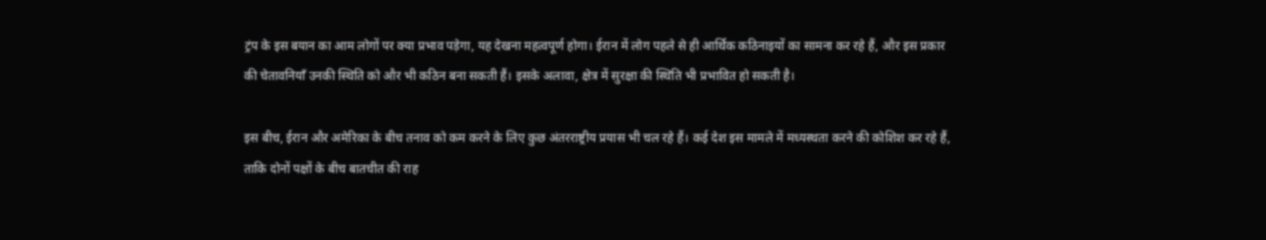ट्रंप के इस बयान का आम लोगों पर क्या प्रभाव पड़ेगा, यह देखना महत्वपूर्ण होगा। ईरान में लोग पहले से ही आर्थिक कठिनाइयों का सामना कर रहे हैं, और इस प्रकार की चेतावनियाँ उनकी स्थिति को और भी कठिन बना सकती हैं। इसके अलावा, क्षेत्र में सुरक्षा की स्थिति भी प्रभावित हो सकती है।

इस बीच, ईरान और अमेरिका के बीच तनाव को कम करने के लिए कुछ अंतरराष्ट्रीय प्रयास भी चल रहे हैं। कई देश इस मामले में मध्यस्थता करने की कोशिश कर रहे हैं, ताकि दोनों पक्षों के बीच बातचीत की राह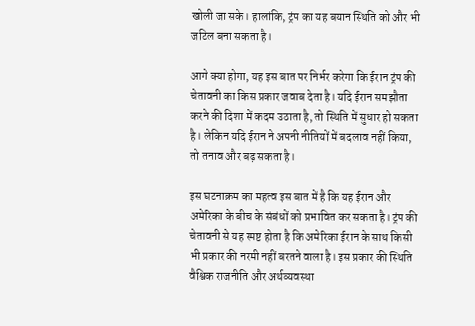खोली जा सके। हालांकि, ट्रंप का यह बयान स्थिति को और भी जटिल बना सकता है।

आगे क्या होगा, यह इस बात पर निर्भर करेगा कि ईरान ट्रंप की चेतावनी का किस प्रकार जवाब देता है। यदि ईरान समझौता करने की दिशा में कदम उठाता है, तो स्थिति में सुधार हो सकता है। लेकिन यदि ईरान ने अपनी नीतियों में बदलाव नहीं किया, तो तनाव और बढ़ सकता है।

इस घटनाक्रम का महत्व इस बात में है कि यह ईरान और अमेरिका के बीच के संबंधों को प्रभावित कर सकता है। ट्रंप की चेतावनी से यह स्पष्ट होता है कि अमेरिका ईरान के साथ किसी भी प्रकार की नरमी नहीं बरतने वाला है। इस प्रकार की स्थिति वैश्विक राजनीति और अर्थव्यवस्था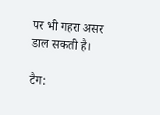पर भी गहरा असर डाल सकती है।

टैग: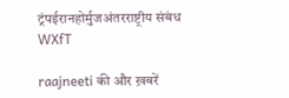ट्रंपईरानहोर्मुजअंतरराष्ट्रीय संबंध
WXfT

raajneeti की और ख़बरें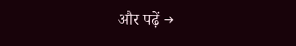और पढ़ें →